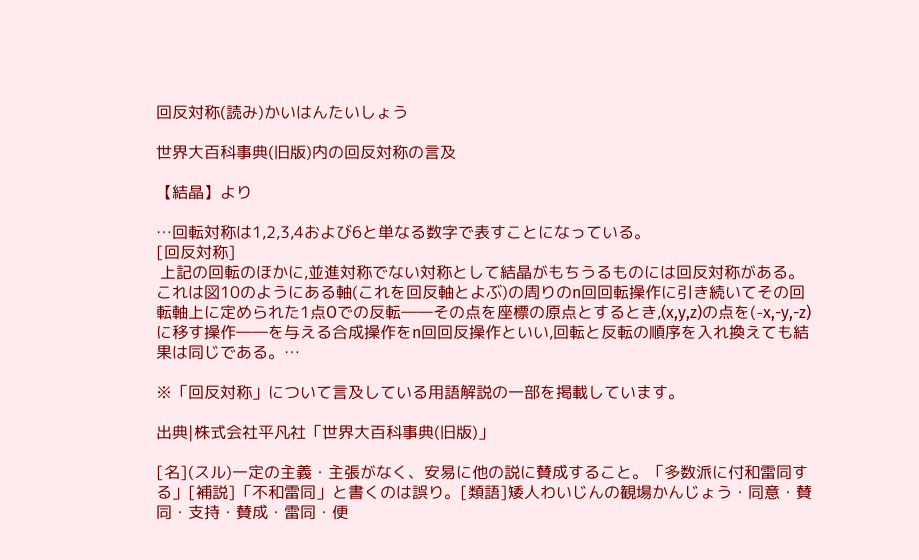回反対称(読み)かいはんたいしょう

世界大百科事典(旧版)内の回反対称の言及

【結晶】より

…回転対称は1,2,3,4および6と単なる数字で表すことになっている。
[回反対称]
 上記の回転のほかに,並進対称でない対称として結晶がもちうるものには回反対称がある。これは図10のようにある軸(これを回反軸とよぶ)の周りのn回回転操作に引き続いてその回転軸上に定められた1点Oでの反転――その点を座標の原点とするとき,(x,y,z)の点を(-x,-y,-z)に移す操作――を与える合成操作をn回回反操作といい,回転と反転の順序を入れ換えても結果は同じである。…

※「回反対称」について言及している用語解説の一部を掲載しています。

出典|株式会社平凡社「世界大百科事典(旧版)」

[名](スル)一定の主義・主張がなく、安易に他の説に賛成すること。「多数派に付和雷同する」[補説]「不和雷同」と書くのは誤り。[類語]矮人わいじんの観場かんじょう・同意・賛同・支持・賛成・雷同・便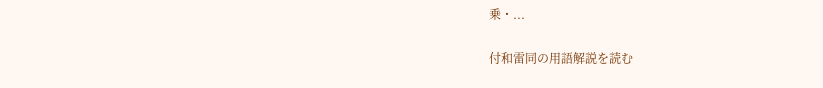乗・...

付和雷同の用語解説を読む